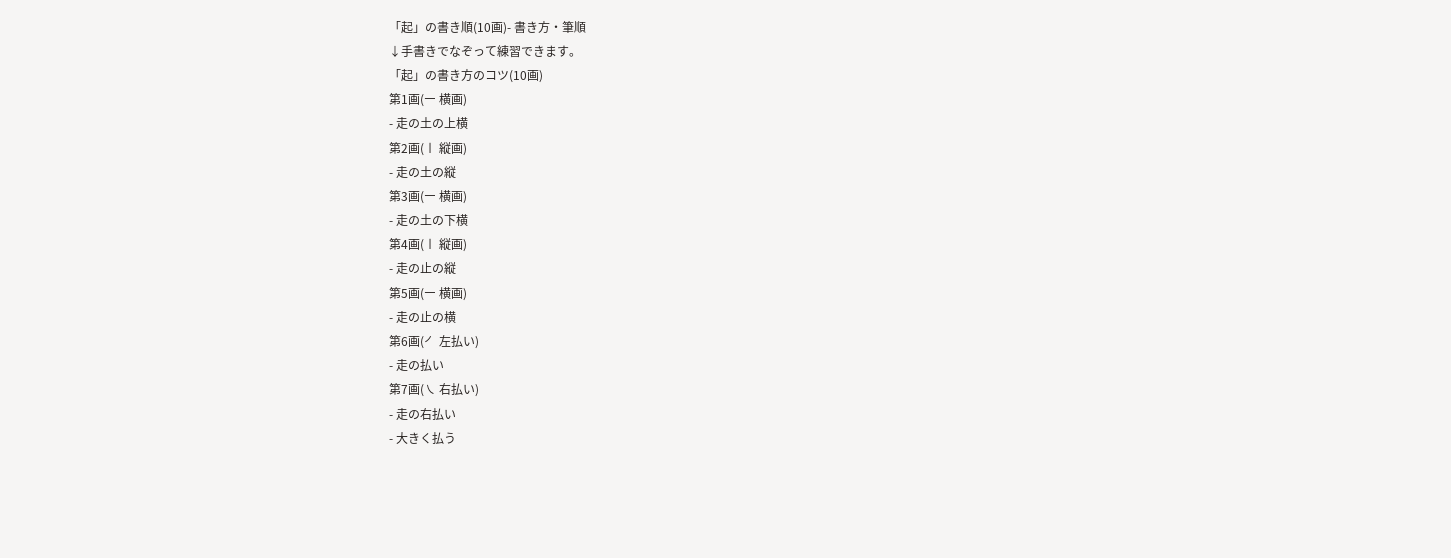「起」の書き順(10画)- 書き方・筆順
↓手書きでなぞって練習できます。
「起」の書き方のコツ(10画)
第1画(㇐ 横画)
- 走の土の上横
第2画(㇑ 縦画)
- 走の土の縦
第3画(㇐ 横画)
- 走の土の下横
第4画(㇑ 縦画)
- 走の止の縦
第5画(㇐ 横画)
- 走の止の横
第6画(㇒ 左払い)
- 走の払い
第7画(㇏ 右払い)
- 走の右払い
- 大きく払う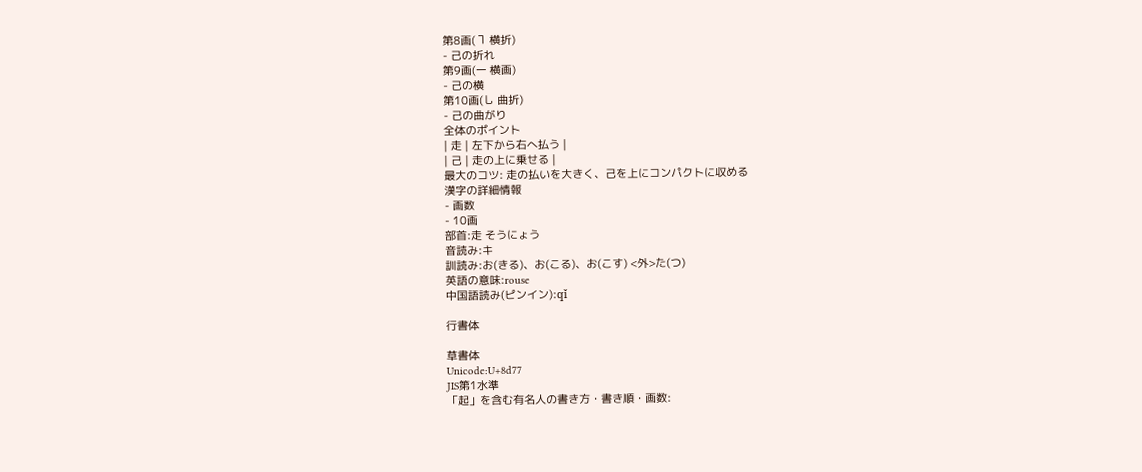第8画(㇕ 横折)
- 己の折れ
第9画(㇐ 横画)
- 己の横
第10画(㇟ 曲折)
- 己の曲がり
全体のポイント
| 走 | 左下から右へ払う |
| 己 | 走の上に乗せる |
最大のコツ: 走の払いを大きく、己を上にコンパクトに収める
漢字の詳細情報
- 画数
- 10画
部首:走 そうにょう
音読み:キ
訓読み:お(きる)、お(こる)、お(こす) <外>た(つ)
英語の意味:rouse
中国語読み(ピンイン):qǐ

行書体

草書体
Unicode:U+8d77
JIS第1水準
「起」を含む有名人の書き方・書き順・画数: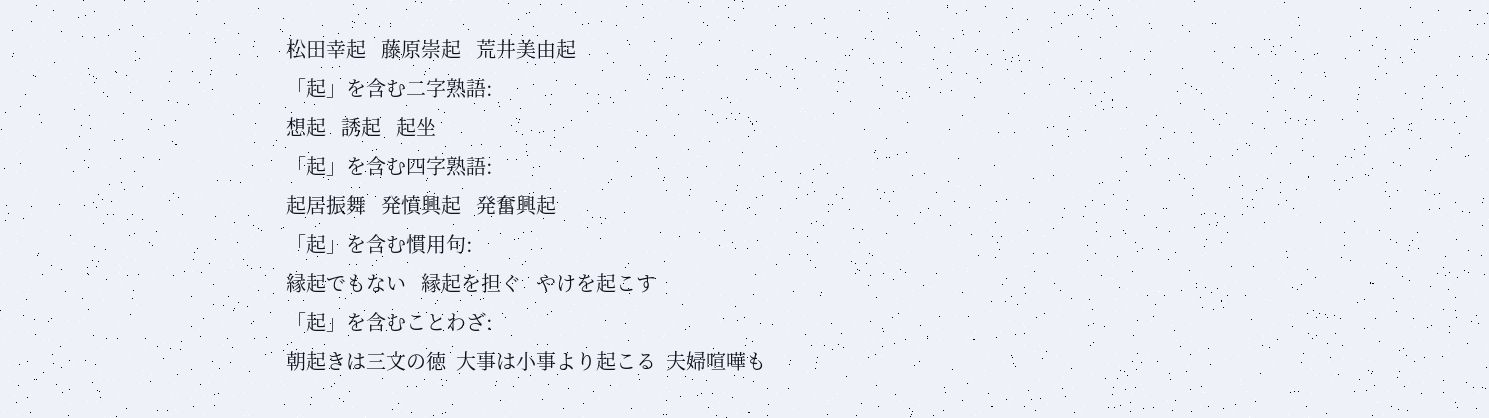松田幸起   藤原崇起   荒井美由起
「起」を含む二字熟語:
想起   誘起   起坐
「起」を含む四字熟語:
起居振舞   発憤興起   発奮興起
「起」を含む慣用句:
縁起でもない   縁起を担ぐ   やけを起こす
「起」を含むことわざ:
朝起きは三文の徳  大事は小事より起こる  夫婦喧嘩も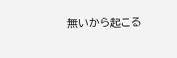無いから起こる